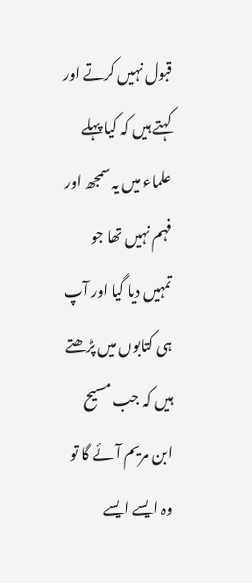قبول نہیں کرتے اور کہتے ہیں کہ کیا پہلے علماء میں یہ سمجھ اور فہم نہیں تھا جو تمہیں دیا گیا اور آپ ہی کتابوں میں پڑھتے ہیں کہ جب مسیح ابن مریم آئے گا تو وہ ایسے ایسے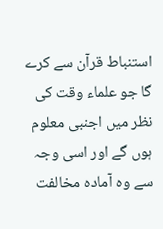استنباط قرآن سے کرے گا جو علماء وقت کی نظر میں اجنبی معلوم ہوں گے اور اسی وجہ سے وہ آمادہ مخالفت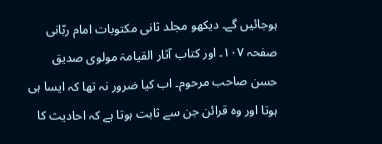ہوجائیں گے۔ دیکھو مجلد ثانی مکتوبات امام ربّانی صفحہ ۱۰۷۔ اور کتاب آثار القیامۃ مولوی صدیق حسن صاحب مرحوم۔ اب کیا ضرور نہ تھا کہ ایسا ہی ہوتا اور وہ قرائن جن سے ثابت ہوتا ہے کہ احادیث کا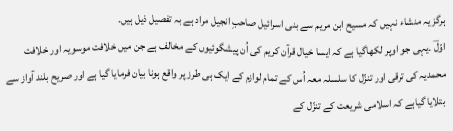ہرگز یہ منشاء نہیں کہ مسیح ابن مریم سے بنی اسرائیل صاحبِ انجیل مراد ہے بہ تفصیل ذیل ہیں۔
اوّلؔ ۔یہی جو اوپر لکھاگیا ہے کہ ایسا خیال قرآن کریم کی اُن پیشگوئیوں کے مخالف ہے جن میں خلافت موسویہ اور خلافت محمدیہ کی ترقی اور تنزّل کا سلسلہ معہ اُس کے تمام لوازم کے ایک ہی طرز پر واقع ہونا بیان فرمایا گیا ہے اور صریح بلند آواز سے بتلایا گیاہے کہ اسلامی شریعت کے تنزّل کے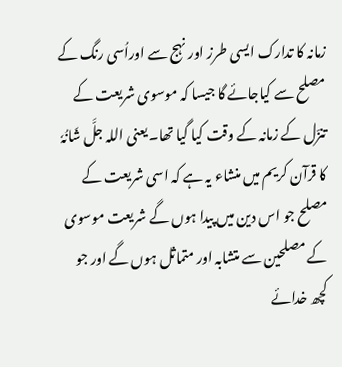زمانہ کا تدارک ایسی طرز اور نہج سے اوراُسی رنگ کے مصلح سے کیاجائے گا جیسا کہ موسوی شریعت کے تنزّل کے زمانہ کے وقت کیا گیا تھا۔ یعنی اللہ جلَّ شَانُہٗ کا قرآن کریم میں منشاء یہ ہے کہ اسی شریعت کے مصلح جو اس دین میں پیدا ہوں گے شریعت موسوی کے مصلحین سے متشابہ اور متماثل ہوں گے اور جو کچھ خدائے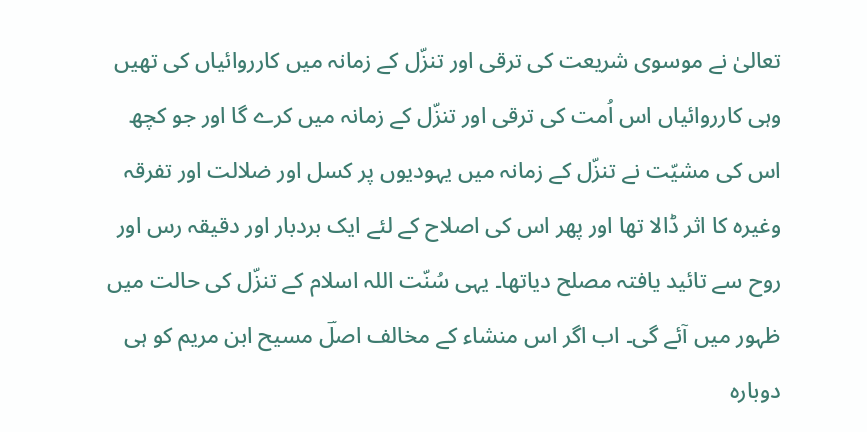تعالیٰ نے موسوی شریعت کی ترقی اور تنزّل کے زمانہ میں کارروائیاں کی تھیں وہی کارروائیاں اس اُمت کی ترقی اور تنزّل کے زمانہ میں کرے گا اور جو کچھ اس کی مشیّت نے تنزّل کے زمانہ میں یہودیوں پر کسل اور ضلالت اور تفرقہ وغیرہ کا اثر ڈالا تھا اور پھر اس کی اصلاح کے لئے ایک بردبار اور دقیقہ رس اور روح سے تائید یافتہ مصلح دیاتھا۔ یہی سُنّت اللہ اسلام کے تنزّل کی حالت میں ظہور میں آئے گی۔ اب اگر اس منشاء کے مخالف اصلؔ مسیح ابن مریم کو ہی دوبارہ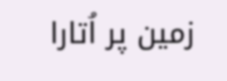زمین پر اُتارا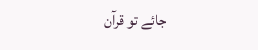جائے تو قرآن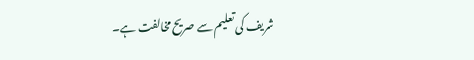شریف کی تعلیم سے صریح مخالفت ہے۔